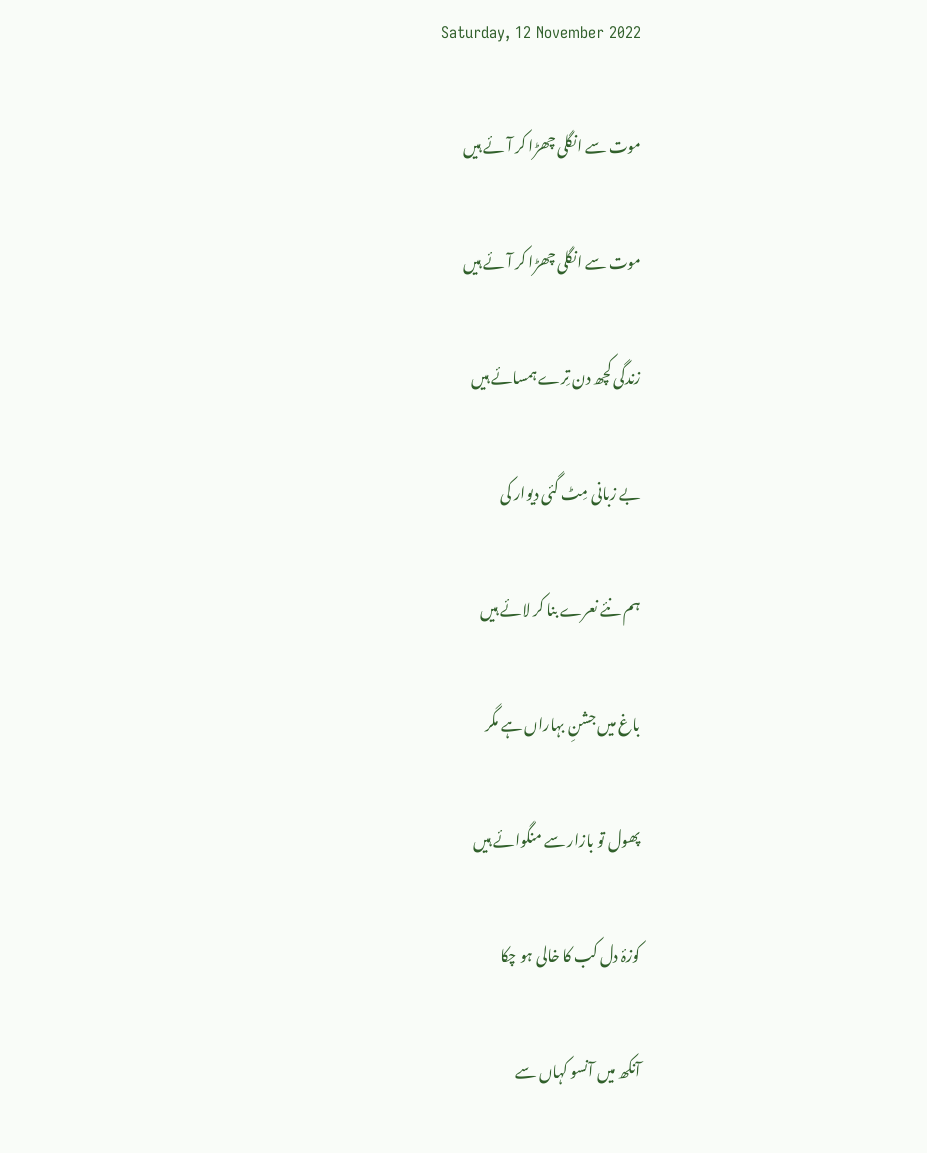Saturday, 12 November 2022

موت سے انگلی چھڑا کر آئے ہیں

موت سے انگلی چھڑا کر آئے ہیں

زندگی کچھ دن تِرے ہمسائے ہیں

بے زبانی مِٹ گئی دیوار کی

ہم نئے نعرے بنا کر لائے ہیں

باغ میں جشنِ بہاراں ہے مگر

پھول تو بازار سے منگوائے ہیں

کوزۂ دل کب کا خالی ہو چکا

آنکھ میں آنسو کہاں سے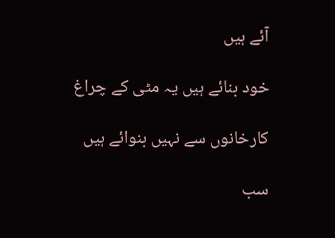آئے ہیں

خود بنائے ہیں یہ مٹی کے چراغ

کارخانوں سے نہیں بنوائے ہیں

سب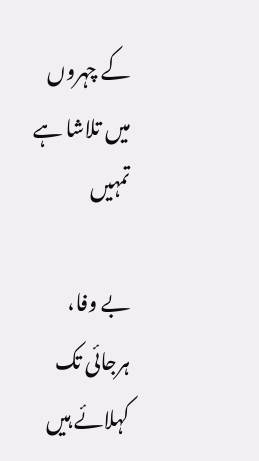کے چہروں میں تلاشا ہے تمہیں

بے وفا، ہرجائی تک کہلائے ہیں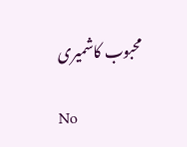محبوب کاشمیری

No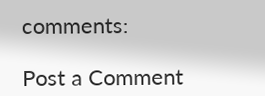comments:

Post a Comment